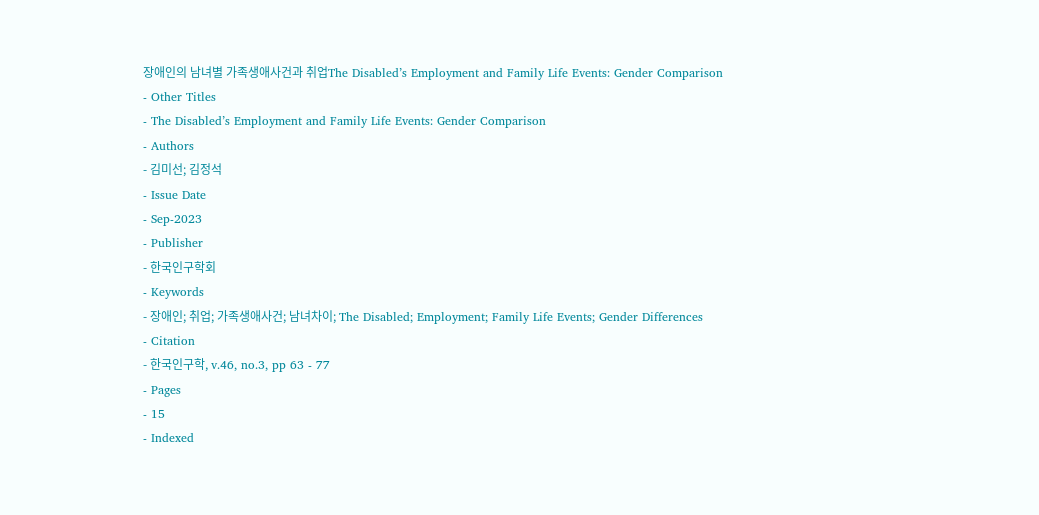장애인의 남녀별 가족생애사건과 취업The Disabled’s Employment and Family Life Events: Gender Comparison
- Other Titles
- The Disabled’s Employment and Family Life Events: Gender Comparison
- Authors
- 김미선; 김정석
- Issue Date
- Sep-2023
- Publisher
- 한국인구학회
- Keywords
- 장애인; 취업; 가족생애사건; 남녀차이; The Disabled; Employment; Family Life Events; Gender Differences
- Citation
- 한국인구학, v.46, no.3, pp 63 - 77
- Pages
- 15
- Indexed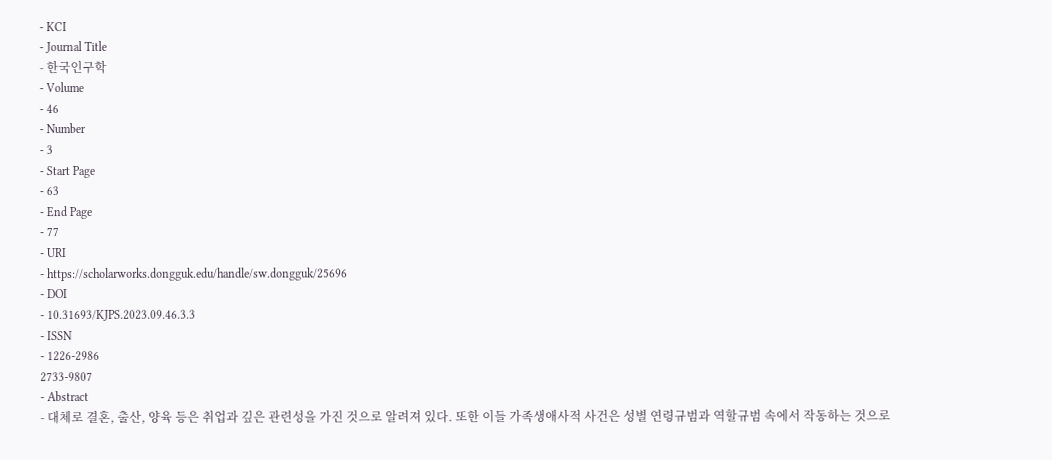- KCI
- Journal Title
- 한국인구학
- Volume
- 46
- Number
- 3
- Start Page
- 63
- End Page
- 77
- URI
- https://scholarworks.dongguk.edu/handle/sw.dongguk/25696
- DOI
- 10.31693/KJPS.2023.09.46.3.3
- ISSN
- 1226-2986
2733-9807
- Abstract
- 대체로 결혼, 출산, 양육 등은 취업과 깊은 관련성을 가진 것으로 알려져 있다. 또한 이들 가족생애사적 사건은 성별 연령규범과 역할규범 속에서 작동하는 것으로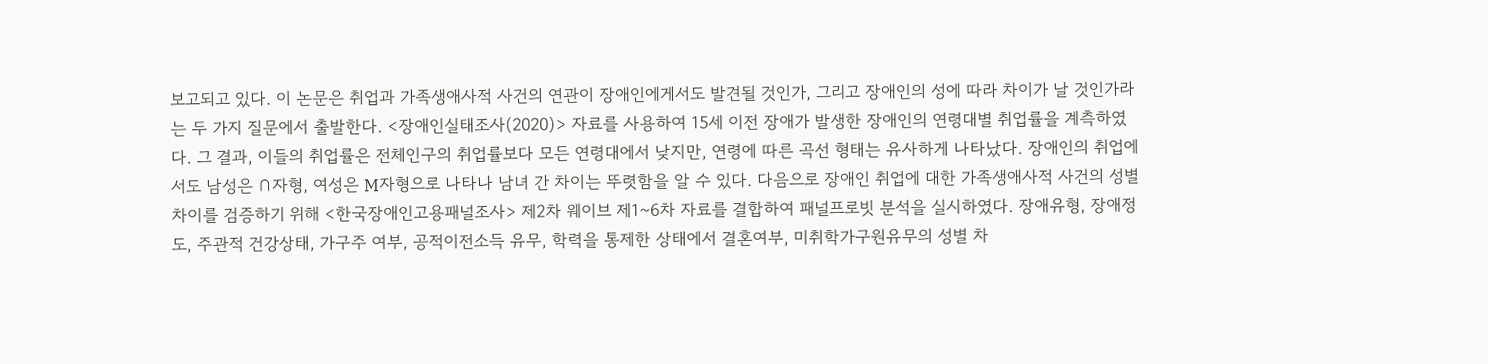보고되고 있다. 이 논문은 취업과 가족생애사적 사건의 연관이 장애인에게서도 발견될 것인가, 그리고 장애인의 성에 따라 차이가 날 것인가라는 두 가지 질문에서 출발한다. <장애인실태조사(2020)> 자료를 사용하여 15세 이전 장애가 발생한 장애인의 연령대별 취업률을 계측하였다. 그 결과, 이들의 취업률은 전체인구의 취업률보다 모든 연령대에서 낮지만, 연령에 따른 곡선 형태는 유사하게 나타났다. 장애인의 취업에서도 남성은 ∩자형, 여성은 M자형으로 나타나 남녀 간 차이는 뚜렷함을 알 수 있다. 다음으로 장애인 취업에 대한 가족생애사적 사건의 성별 차이를 검증하기 위해 <한국장애인고용패널조사> 제2차 웨이브 제1~6차 자료를 결합하여 패널프로빗 분석을 실시하였다. 장애유형, 장애정도, 주관적 건강상태, 가구주 여부, 공적이전소득 유무, 학력을 통제한 상태에서 결혼여부, 미취학가구원유무의 성별 차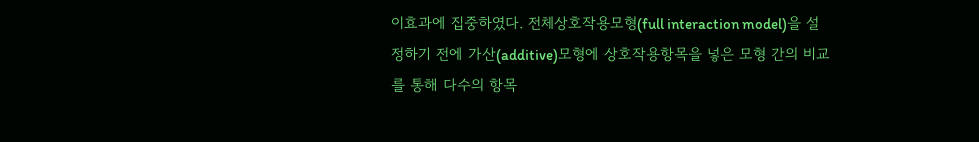이효과에 집중하였다. 전체상호작용모형(full interaction model)을 설정하기 전에 가산(additive)모형에 상호작용항목을 넣은 모형 간의 비교를 통해 다수의 항목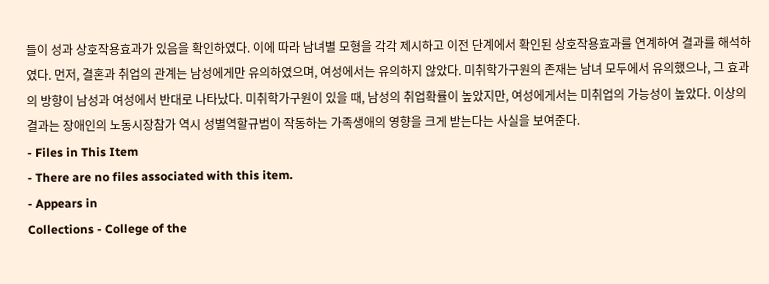들이 성과 상호작용효과가 있음을 확인하였다. 이에 따라 남녀별 모형을 각각 제시하고 이전 단계에서 확인된 상호작용효과를 연계하여 결과를 해석하였다. 먼저, 결혼과 취업의 관계는 남성에게만 유의하였으며, 여성에서는 유의하지 않았다. 미취학가구원의 존재는 남녀 모두에서 유의했으나, 그 효과의 방향이 남성과 여성에서 반대로 나타났다. 미취학가구원이 있을 때, 남성의 취업확률이 높았지만, 여성에게서는 미취업의 가능성이 높았다. 이상의 결과는 장애인의 노동시장참가 역시 성별역할규범이 작동하는 가족생애의 영향을 크게 받는다는 사실을 보여준다.
- Files in This Item
- There are no files associated with this item.
- Appears in
Collections - College of the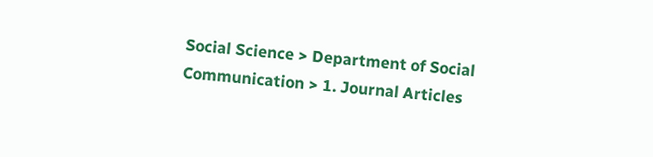Social Science > Department of Social Communication > 1. Journal Articles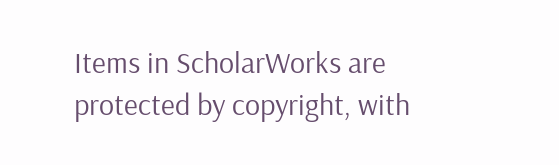Items in ScholarWorks are protected by copyright, with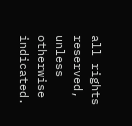all rights reserved, unless otherwise indicated.